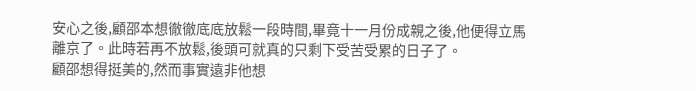安心之後,顧邵本想徹徹底底放鬆一段時間,畢竟十一月份成親之後,他便得立馬離京了。此時若再不放鬆,後頭可就真的只剩下受苦受累的日子了。
顧邵想得挺美的,然而事實遠非他想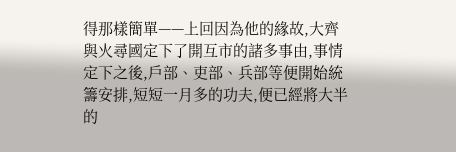得那樣簡單——上回因為他的緣故,大齊與火尋國定下了開互市的諸多事由,事情定下之後,戶部、吏部、兵部等便開始統籌安排,短短一月多的功夫,便已經將大半的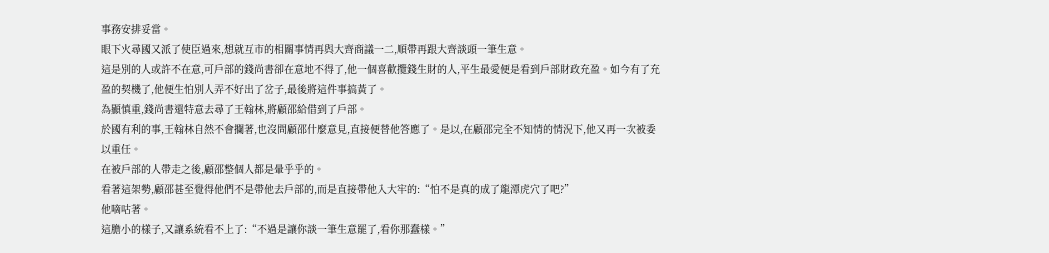事務安排妥當。
眼下火尋國又派了使臣過來,想就互市的相關事情再與大齊商議一二,順帶再跟大齊談頭一筆生意。
這是別的人或許不在意,可戶部的錢尚書卻在意地不得了,他一個喜歡攬錢生財的人,平生最愛便是看到戶部財政充盈。如今有了充盈的契機了,他便生怕別人弄不好出了岔子,最後將這件事搞黃了。
為顯慎重,錢尚書還特意去尋了王翰林,將顧邵給借到了戶部。
於國有利的事,王翰林自然不會攔著,也沒問顧邵什麼意見,直接便替他答應了。是以,在顧邵完全不知情的情況下,他又再一次被委以重任。
在被戶部的人帶走之後,顧邵整個人都是暈乎乎的。
看著這架勢,顧邵甚至覺得他們不是帶他去戶部的,而是直接帶他入大牢的:“怕不是真的成了龍潭虎穴了吧?”
他嘀咕著。
這膽小的樣子,又讓系統看不上了:“不過是讓你談一筆生意罷了,看你那蠢樣。”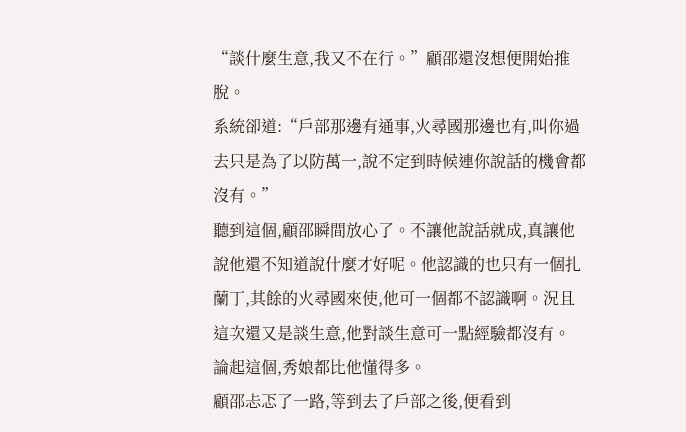“談什麼生意,我又不在行。”顧邵還沒想便開始推脫。
系統卻道:“戶部那邊有通事,火尋國那邊也有,叫你過去只是為了以防萬一,說不定到時候連你說話的機會都沒有。”
聽到這個,顧邵瞬間放心了。不讓他說話就成,真讓他說他還不知道說什麼才好呢。他認識的也只有一個扎蘭丁,其餘的火尋國來使,他可一個都不認識啊。況且這次還又是談生意,他對談生意可一點經驗都沒有。
論起這個,秀娘都比他懂得多。
顧邵忐忑了一路,等到去了戶部之後,便看到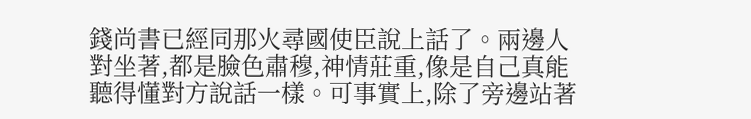錢尚書已經同那火尋國使臣說上話了。兩邊人對坐著,都是臉色肅穆,神情莊重,像是自己真能聽得懂對方說話一樣。可事實上,除了旁邊站著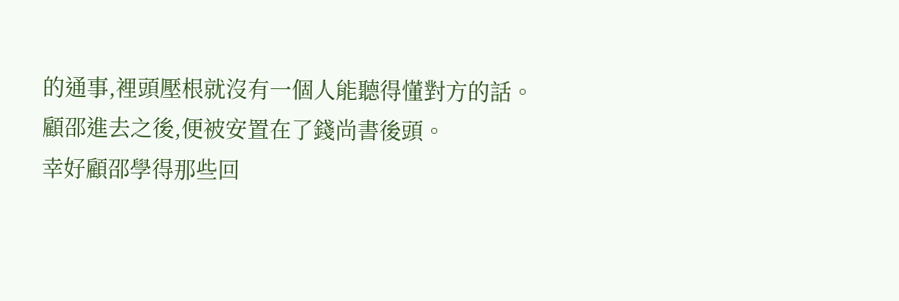的通事,裡頭壓根就沒有一個人能聽得懂對方的話。
顧邵進去之後,便被安置在了錢尚書後頭。
幸好顧邵學得那些回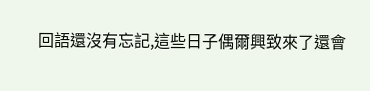回語還沒有忘記,這些日子偶爾興致來了還會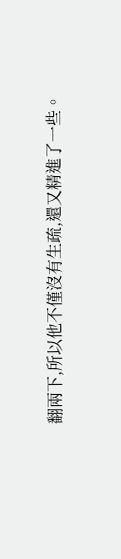翻兩下,所以他不僅沒有生疏,還又精進了一些。